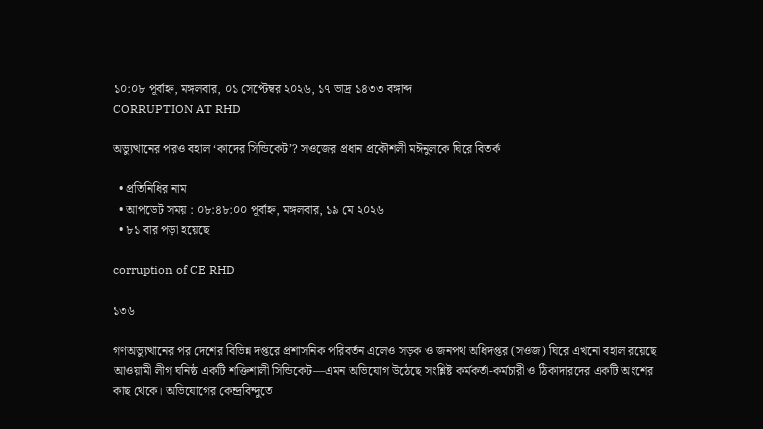১০:০৮ পূর্বাহ্ন, মঙ্গলবার, ০১ সেপ্টেম্বর ২০২৬, ১৭ ভাদ্র ১৪৩৩ বঙ্গাব্দ
CORRUPTION AT RHD

অভ্যুত্থানের পরও বহাল ‘কাদের সিন্ডিকেট’? সওজের প্রধান প্রকৌশলী মঈনুলকে ঘিরে বিতর্ক

  • প্রতিনিধির নাম
  • আপডেট সময় : ০৮:৪৮:০০ পূর্বাহ্ন, মঙ্গলবার, ১৯ মে ২০২৬
  • ৮১ বার পড়া হয়েছে

corruption of CE RHD

১৩৬

গণঅভ্যুত্থানের পর দেশের বিভিন্ন দপ্তরে প্রশাসনিক পরিবর্তন এলেও সড়ক ও জনপথ অধিদপ্তর (সওজ) ঘিরে এখনো বহাল রয়েছে আওয়ামী লীগ ঘনিষ্ঠ একটি শক্তিশালী সিন্ডিকেট—এমন অভিযোগ উঠেছে সংশ্লিষ্ট কর্মকর্তা-কর্মচারী ও ঠিকাদারদের একটি অংশের কাছ থেকে। অভিযোগের কেন্দ্রবিন্দুতে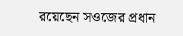রয়েছেন সওজের প্রধান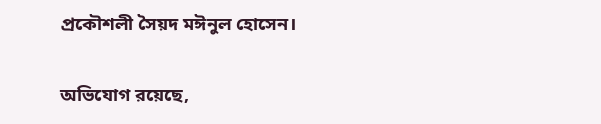প্রকৌশলী সৈয়দ মঈনুল হোসেন।

অভিযোগ রয়েছে,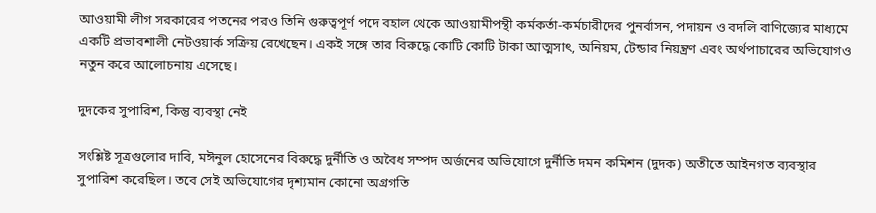আওয়ামী লীগ সরকারের পতনের পরও তিনি গুরুত্বপূর্ণ পদে বহাল থেকে আওয়ামীপন্থী কর্মকর্তা-কর্মচারীদের পুনর্বাসন, পদায়ন ও বদলি বাণিজ্যের মাধ্যমে একটি প্রভাবশালী নেটওয়ার্ক সক্রিয় রেখেছেন। একই সঙ্গে তার বিরুদ্ধে কোটি কোটি টাকা আত্মসাৎ, অনিয়ম, টেন্ডার নিয়ন্ত্রণ এবং অর্থপাচারের অভিযোগও নতুন করে আলোচনায় এসেছে।

দুদকের সুপারিশ, কিন্তু ব্যবস্থা নেই

সংশ্লিষ্ট সূত্রগুলোর দাবি, মঈনুল হোসেনের বিরুদ্ধে দুর্নীতি ও অবৈধ সম্পদ অর্জনের অভিযোগে দুর্নীতি দমন কমিশন (দুদক) অতীতে আইনগত ব্যবস্থার সুপারিশ করেছিল। তবে সেই অভিযোগের দৃশ্যমান কোনো অগ্রগতি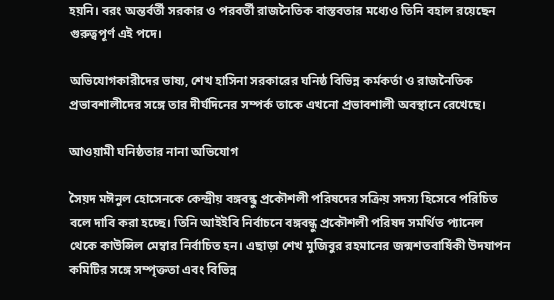হয়নি। বরং অন্তর্বর্তী সরকার ও পরবর্তী রাজনৈতিক বাস্তবতার মধ্যেও তিনি বহাল রয়েছেন গুরুত্বপূর্ণ এই পদে।

অভিযোগকারীদের ভাষ্য, শেখ হাসিনা সরকারের ঘনিষ্ঠ বিভিন্ন কর্মকর্তা ও রাজনৈতিক প্রভাবশালীদের সঙ্গে তার দীর্ঘদিনের সম্পর্ক তাকে এখনো প্রভাবশালী অবস্থানে রেখেছে।

আওয়ামী ঘনিষ্ঠতার নানা অভিযোগ

সৈয়দ মঈনুল হোসেনকে কেন্দ্রীয় বঙ্গবন্ধু প্রকৌশলী পরিষদের সক্রিয় সদস্য হিসেবে পরিচিত বলে দাবি করা হচ্ছে। তিনি আইইবি নির্বাচনে বঙ্গবন্ধু প্রকৌশলী পরিষদ সমর্থিত প্যানেল থেকে কাউন্সিল মেম্বার নির্বাচিত হন। এছাড়া শেখ মুজিবুর রহমানের জন্মশতবার্ষিকী উদযাপন কমিটির সঙ্গে সম্পৃক্ততা এবং বিভিন্ন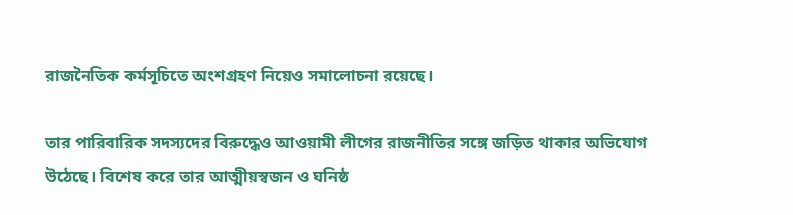রাজনৈতিক কর্মসূচিতে অংশগ্রহণ নিয়েও সমালোচনা রয়েছে।

তার পারিবারিক সদস্যদের বিরুদ্ধেও আওয়ামী লীগের রাজনীতির সঙ্গে জড়িত থাকার অভিযোগ উঠেছে। বিশেষ করে তার আত্মীয়স্বজন ও ঘনিষ্ঠ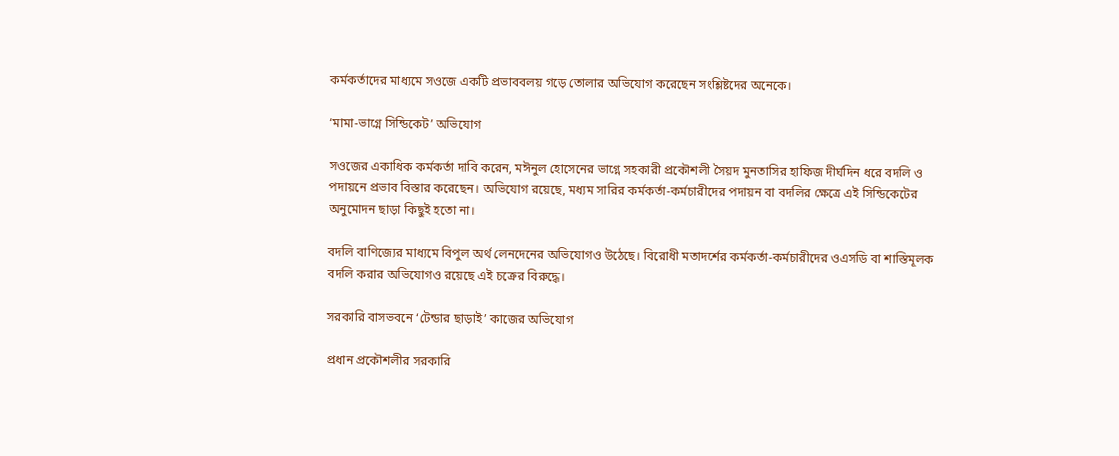কর্মকর্তাদের মাধ্যমে সওজে একটি প্রভাববলয় গড়ে তোলার অভিযোগ করেছেন সংশ্লিষ্টদের অনেকে।

‘মামা-ভাগ্নে সিন্ডিকেট’ অভিযোগ

সওজের একাধিক কর্মকর্তা দাবি করেন, মঈনুল হোসেনের ভাগ্নে সহকারী প্রকৌশলী সৈয়দ মুনতাসির হাফিজ দীর্ঘদিন ধরে বদলি ও পদায়নে প্রভাব বিস্তার করেছেন। অভিযোগ রয়েছে, মধ্যম সারির কর্মকর্তা-কর্মচারীদের পদায়ন বা বদলির ক্ষেত্রে এই সিন্ডিকেটের অনুমোদন ছাড়া কিছুই হতো না।

বদলি বাণিজ্যের মাধ্যমে বিপুল অর্থ লেনদেনের অভিযোগও উঠেছে। বিরোধী মতাদর্শের কর্মকর্তা-কর্মচারীদের ওএসডি বা শাস্তিমূলক বদলি করার অভিযোগও রয়েছে এই চক্রের বিরুদ্ধে।

সরকারি বাসভবনে ‘টেন্ডার ছাড়াই’ কাজের অভিযোগ

প্রধান প্রকৌশলীর সরকারি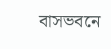বাসভবনে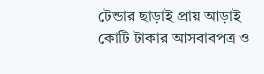টেন্ডার ছাড়াই প্রায় আড়াই কোটি টাকার আসবাবপত্র ও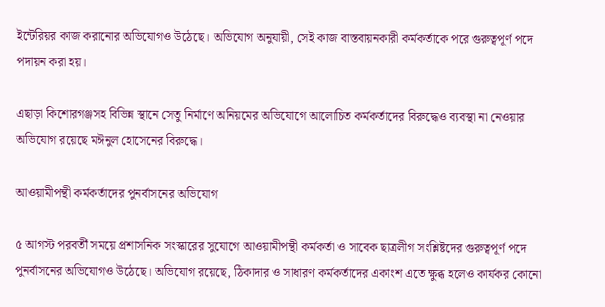ইন্টেরিয়র কাজ করানোর অভিযোগও উঠেছে। অভিযোগ অনুযায়ী, সেই কাজ বাস্তবায়নকারী কর্মকর্তাকে পরে গুরুত্বপূর্ণ পদে পদায়ন করা হয়।

এছাড়া কিশোরগঞ্জসহ বিভিন্ন স্থানে সেতু নির্মাণে অনিয়মের অভিযোগে আলোচিত কর্মকর্তাদের বিরুদ্ধেও ব্যবস্থা না নেওয়ার অভিযোগ রয়েছে মঈনুল হোসেনের বিরুদ্ধে।

আওয়ামীপন্থী কর্মকর্তাদের পুনর্বাসনের অভিযোগ

৫ আগস্ট পরবর্তী সময়ে প্রশাসনিক সংস্কারের সুযোগে আওয়ামীপন্থী কর্মকর্তা ও সাবেক ছাত্রলীগ সংশ্লিষ্টদের গুরুত্বপূর্ণ পদে পুনর্বাসনের অভিযোগও উঠেছে। অভিযোগ রয়েছে, ঠিকাদার ও সাধারণ কর্মকর্তাদের একাংশ এতে ক্ষুব্ধ হলেও কার্যকর কোনো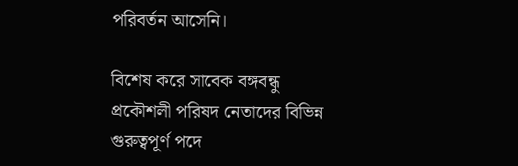পরিবর্তন আসেনি।

বিশেষ করে সাবেক বঙ্গবন্ধু প্রকৌশলী পরিষদ নেতাদের বিভিন্ন গুরুত্বপূর্ণ পদে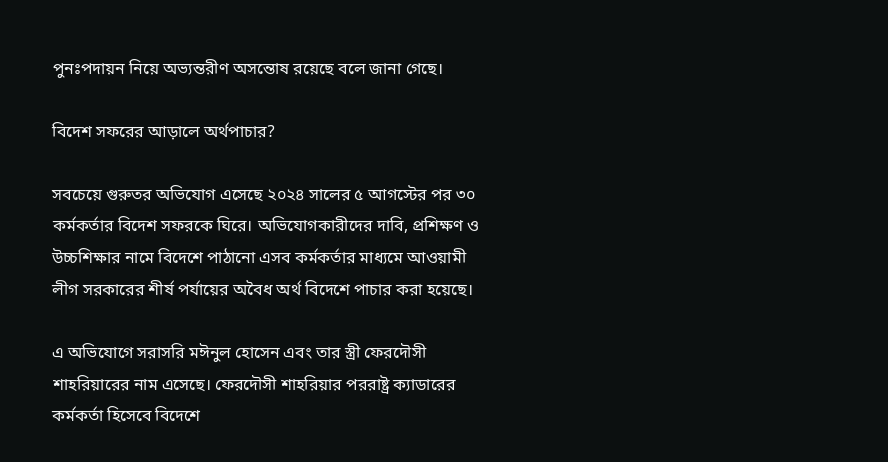পুনঃপদায়ন নিয়ে অভ্যন্তরীণ অসন্তোষ রয়েছে বলে জানা গেছে।

বিদেশ সফরের আড়ালে অর্থপাচার?

সবচেয়ে গুরুতর অভিযোগ এসেছে ২০২৪ সালের ৫ আগস্টের পর ৩০ কর্মকর্তার বিদেশ সফরকে ঘিরে। অভিযোগকারীদের দাবি, প্রশিক্ষণ ও উচ্চশিক্ষার নামে বিদেশে পাঠানো এসব কর্মকর্তার মাধ্যমে আওয়ামী লীগ সরকারের শীর্ষ পর্যায়ের অবৈধ অর্থ বিদেশে পাচার করা হয়েছে।

এ অভিযোগে সরাসরি মঈনুল হোসেন এবং তার স্ত্রী ফেরদৌসী শাহরিয়ারের নাম এসেছে। ফেরদৌসী শাহরিয়ার পররাষ্ট্র ক্যাডারের কর্মকর্তা হিসেবে বিদেশে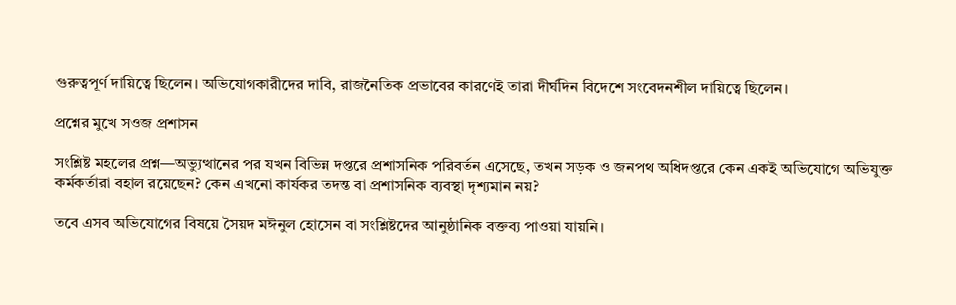গুরুত্বপূর্ণ দায়িত্বে ছিলেন। অভিযোগকারীদের দাবি, রাজনৈতিক প্রভাবের কারণেই তারা দীর্ঘদিন বিদেশে সংবেদনশীল দায়িত্বে ছিলেন।

প্রশ্নের মুখে সওজ প্রশাসন

সংশ্লিষ্ট মহলের প্রশ্ন—অভ্যুত্থানের পর যখন বিভিন্ন দপ্তরে প্রশাসনিক পরিবর্তন এসেছে, তখন সড়ক ও জনপথ অধিদপ্তরে কেন একই অভিযোগে অভিযুক্ত কর্মকর্তারা বহাল রয়েছেন? কেন এখনো কার্যকর তদন্ত বা প্রশাসনিক ব্যবস্থা দৃশ্যমান নয়?

তবে এসব অভিযোগের বিষয়ে সৈয়দ মঈনুল হোসেন বা সংশ্লিষ্টদের আনুষ্ঠানিক বক্তব্য পাওয়া যায়নি।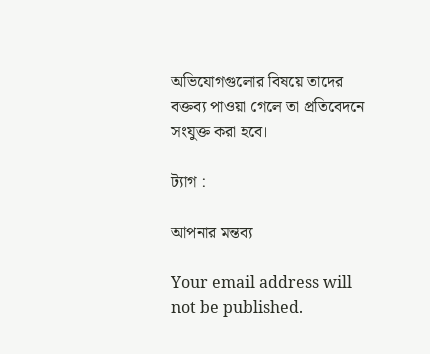অভিযোগগুলোর বিষয়ে তাদের বক্তব্য পাওয়া গেলে তা প্রতিবেদনে সংযুক্ত করা হবে।

ট্যাগ :

আপনার মন্তব্য

Your email address will not be published.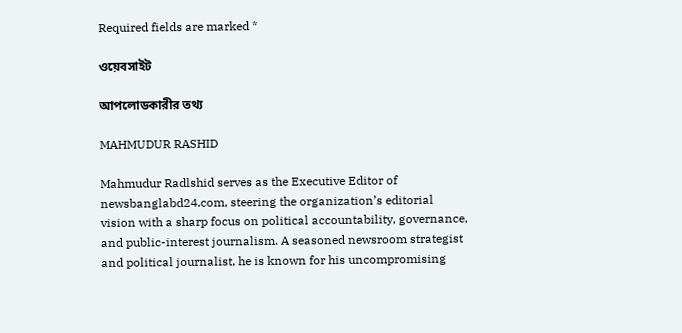Required fields are marked *

ওয়েবসাইট

আপলোডকারীর তথ্য

MAHMUDUR RASHID

Mahmudur Radlshid serves as the Executive Editor of newsbanglabd24.com, steering the organization’s editorial vision with a sharp focus on political accountability, governance, and public-interest journalism. A seasoned newsroom strategist and political journalist, he is known for his uncompromising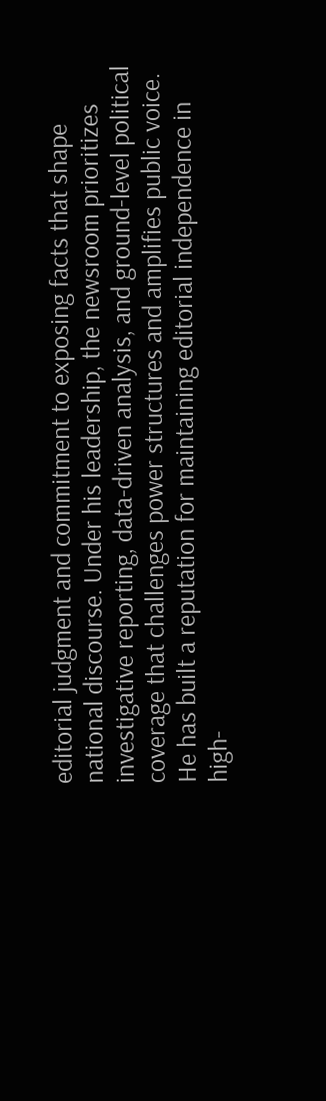editorial judgment and commitment to exposing facts that shape national discourse. Under his leadership, the newsroom prioritizes investigative reporting, data-driven analysis, and ground-level political coverage that challenges power structures and amplifies public voice. He has built a reputation for maintaining editorial independence in high-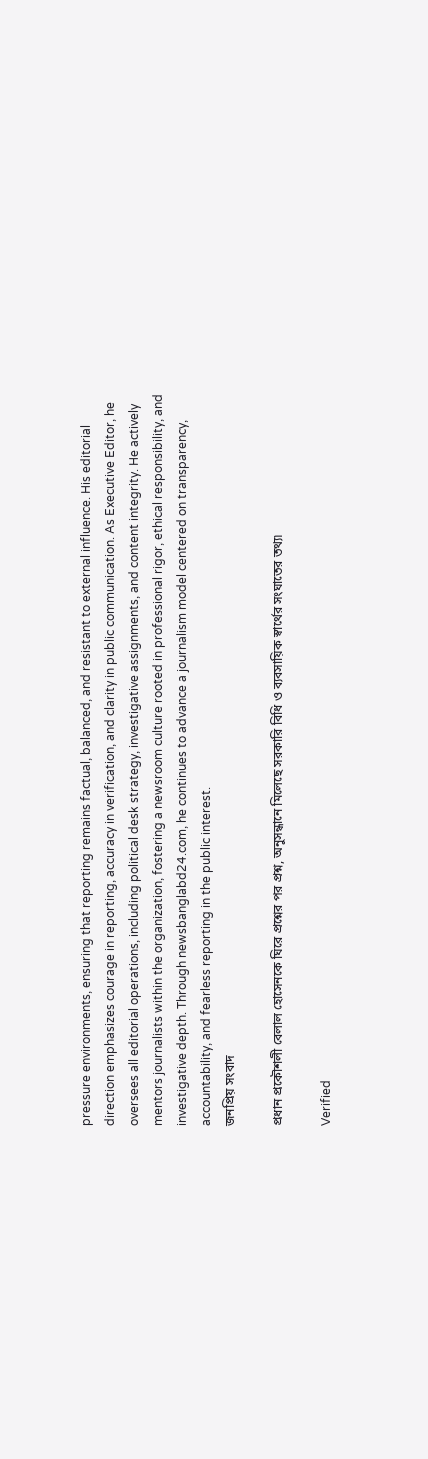pressure environments, ensuring that reporting remains factual, balanced, and resistant to external influence. His editorial direction emphasizes courage in reporting, accuracy in verification, and clarity in public communication. As Executive Editor, he oversees all editorial operations, including political desk strategy, investigative assignments, and content integrity. He actively mentors journalists within the organization, fostering a newsroom culture rooted in professional rigor, ethical responsibility, and investigative depth. Through newsbanglabd24.com, he continues to advance a journalism model centered on transparency, accountability, and fearless reporting in the public interest.
জনপ্রিয় সংবাদ

প্রধান প্রকৌশলী বেলাল হোসেনকে ঘিরে প্রশ্নের পর প্রশ্ন, অনুসন্ধানে মিলেছে সরকারি বিধি ও ব্যবসায়িক স্বার্থের সংঘাতের তথ্য৷

Verified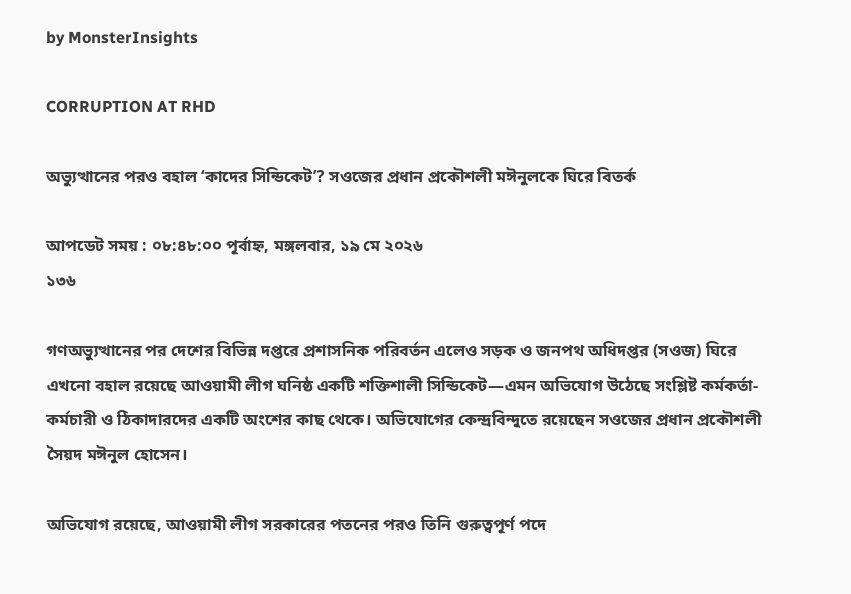by MonsterInsights

CORRUPTION AT RHD

অভ্যুত্থানের পরও বহাল ‘কাদের সিন্ডিকেট’? সওজের প্রধান প্রকৌশলী মঈনুলকে ঘিরে বিতর্ক

আপডেট সময় : ০৮:৪৮:০০ পূর্বাহ্ন, মঙ্গলবার, ১৯ মে ২০২৬
১৩৬

গণঅভ্যুত্থানের পর দেশের বিভিন্ন দপ্তরে প্রশাসনিক পরিবর্তন এলেও সড়ক ও জনপথ অধিদপ্তর (সওজ) ঘিরে এখনো বহাল রয়েছে আওয়ামী লীগ ঘনিষ্ঠ একটি শক্তিশালী সিন্ডিকেট—এমন অভিযোগ উঠেছে সংশ্লিষ্ট কর্মকর্তা-কর্মচারী ও ঠিকাদারদের একটি অংশের কাছ থেকে। অভিযোগের কেন্দ্রবিন্দুতে রয়েছেন সওজের প্রধান প্রকৌশলী সৈয়দ মঈনুল হোসেন।

অভিযোগ রয়েছে, আওয়ামী লীগ সরকারের পতনের পরও তিনি গুরুত্বপূর্ণ পদে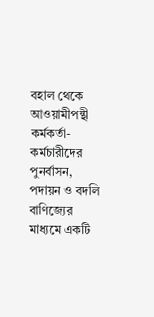বহাল থেকে আওয়ামীপন্থী কর্মকর্তা-কর্মচারীদের পুনর্বাসন, পদায়ন ও বদলি বাণিজ্যের মাধ্যমে একটি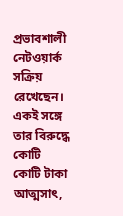প্রভাবশালী নেটওয়ার্ক সক্রিয় রেখেছেন। একই সঙ্গে তার বিরুদ্ধে কোটি কোটি টাকা আত্মসাৎ,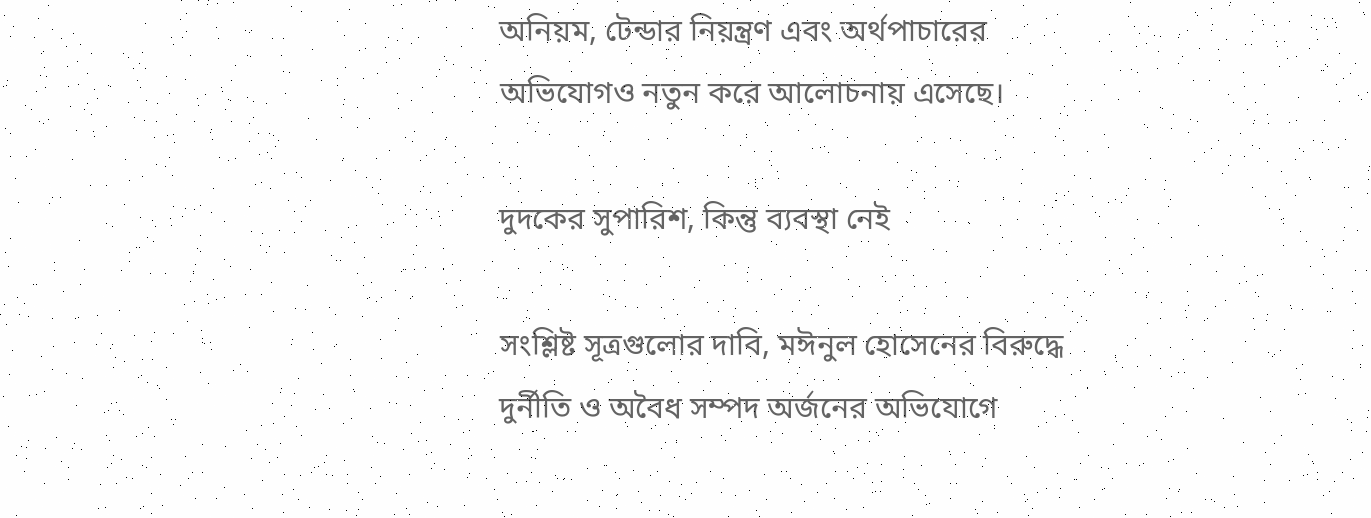অনিয়ম, টেন্ডার নিয়ন্ত্রণ এবং অর্থপাচারের অভিযোগও নতুন করে আলোচনায় এসেছে।

দুদকের সুপারিশ, কিন্তু ব্যবস্থা নেই

সংশ্লিষ্ট সূত্রগুলোর দাবি, মঈনুল হোসেনের বিরুদ্ধে দুর্নীতি ও অবৈধ সম্পদ অর্জনের অভিযোগে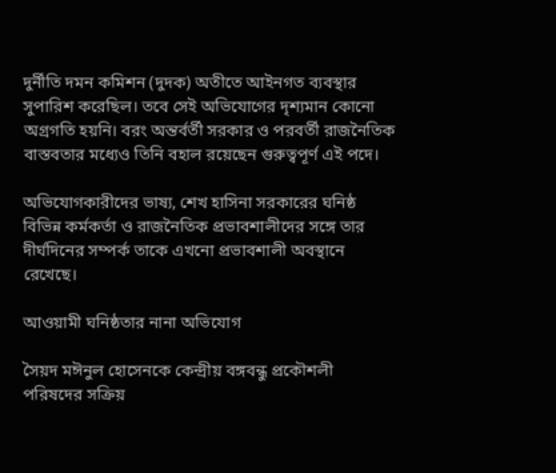দুর্নীতি দমন কমিশন (দুদক) অতীতে আইনগত ব্যবস্থার সুপারিশ করেছিল। তবে সেই অভিযোগের দৃশ্যমান কোনো অগ্রগতি হয়নি। বরং অন্তর্বর্তী সরকার ও পরবর্তী রাজনৈতিক বাস্তবতার মধ্যেও তিনি বহাল রয়েছেন গুরুত্বপূর্ণ এই পদে।

অভিযোগকারীদের ভাষ্য, শেখ হাসিনা সরকারের ঘনিষ্ঠ বিভিন্ন কর্মকর্তা ও রাজনৈতিক প্রভাবশালীদের সঙ্গে তার দীর্ঘদিনের সম্পর্ক তাকে এখনো প্রভাবশালী অবস্থানে রেখেছে।

আওয়ামী ঘনিষ্ঠতার নানা অভিযোগ

সৈয়দ মঈনুল হোসেনকে কেন্দ্রীয় বঙ্গবন্ধু প্রকৌশলী পরিষদের সক্রিয়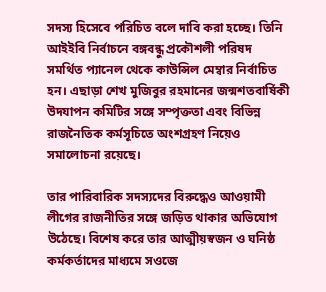সদস্য হিসেবে পরিচিত বলে দাবি করা হচ্ছে। তিনি আইইবি নির্বাচনে বঙ্গবন্ধু প্রকৌশলী পরিষদ সমর্থিত প্যানেল থেকে কাউন্সিল মেম্বার নির্বাচিত হন। এছাড়া শেখ মুজিবুর রহমানের জন্মশতবার্ষিকী উদযাপন কমিটির সঙ্গে সম্পৃক্ততা এবং বিভিন্ন রাজনৈতিক কর্মসূচিতে অংশগ্রহণ নিয়েও সমালোচনা রয়েছে।

তার পারিবারিক সদস্যদের বিরুদ্ধেও আওয়ামী লীগের রাজনীতির সঙ্গে জড়িত থাকার অভিযোগ উঠেছে। বিশেষ করে তার আত্মীয়স্বজন ও ঘনিষ্ঠ কর্মকর্তাদের মাধ্যমে সওজে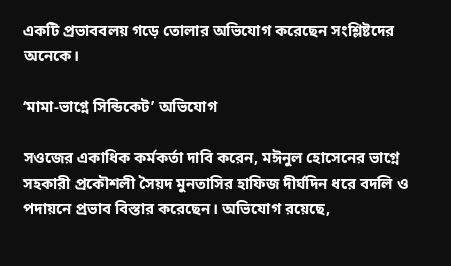একটি প্রভাববলয় গড়ে তোলার অভিযোগ করেছেন সংশ্লিষ্টদের অনেকে।

‘মামা-ভাগ্নে সিন্ডিকেট’ অভিযোগ

সওজের একাধিক কর্মকর্তা দাবি করেন, মঈনুল হোসেনের ভাগ্নে সহকারী প্রকৌশলী সৈয়দ মুনতাসির হাফিজ দীর্ঘদিন ধরে বদলি ও পদায়নে প্রভাব বিস্তার করেছেন। অভিযোগ রয়েছে,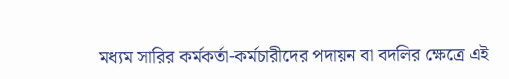মধ্যম সারির কর্মকর্তা-কর্মচারীদের পদায়ন বা বদলির ক্ষেত্রে এই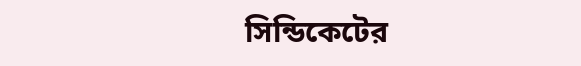সিন্ডিকেটের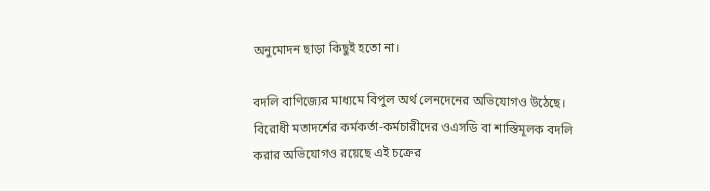অনুমোদন ছাড়া কিছুই হতো না।

বদলি বাণিজ্যের মাধ্যমে বিপুল অর্থ লেনদেনের অভিযোগও উঠেছে। বিরোধী মতাদর্শের কর্মকর্তা-কর্মচারীদের ওএসডি বা শাস্তিমূলক বদলি করার অভিযোগও রয়েছে এই চক্রের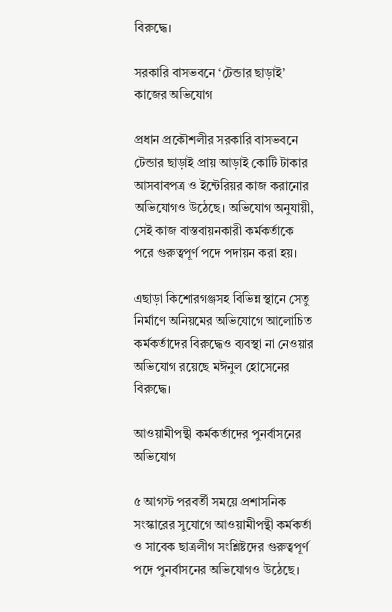বিরুদ্ধে।

সরকারি বাসভবনে ‘টেন্ডার ছাড়াই’ কাজের অভিযোগ

প্রধান প্রকৌশলীর সরকারি বাসভবনে টেন্ডার ছাড়াই প্রায় আড়াই কোটি টাকার আসবাবপত্র ও ইন্টেরিয়র কাজ করানোর অভিযোগও উঠেছে। অভিযোগ অনুযায়ী, সেই কাজ বাস্তবায়নকারী কর্মকর্তাকে পরে গুরুত্বপূর্ণ পদে পদায়ন করা হয়।

এছাড়া কিশোরগঞ্জসহ বিভিন্ন স্থানে সেতু নির্মাণে অনিয়মের অভিযোগে আলোচিত কর্মকর্তাদের বিরুদ্ধেও ব্যবস্থা না নেওয়ার অভিযোগ রয়েছে মঈনুল হোসেনের বিরুদ্ধে।

আওয়ামীপন্থী কর্মকর্তাদের পুনর্বাসনের অভিযোগ

৫ আগস্ট পরবর্তী সময়ে প্রশাসনিক সংস্কারের সুযোগে আওয়ামীপন্থী কর্মকর্তা ও সাবেক ছাত্রলীগ সংশ্লিষ্টদের গুরুত্বপূর্ণ পদে পুনর্বাসনের অভিযোগও উঠেছে।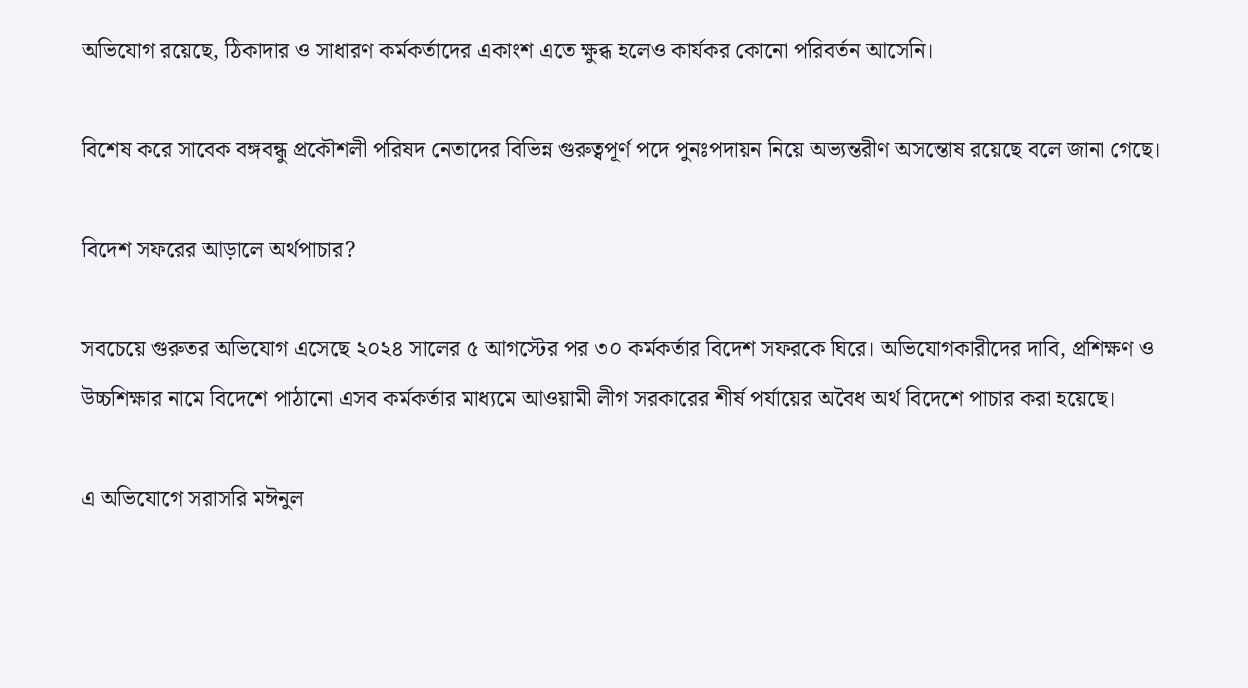অভিযোগ রয়েছে, ঠিকাদার ও সাধারণ কর্মকর্তাদের একাংশ এতে ক্ষুব্ধ হলেও কার্যকর কোনো পরিবর্তন আসেনি।

বিশেষ করে সাবেক বঙ্গবন্ধু প্রকৌশলী পরিষদ নেতাদের বিভিন্ন গুরুত্বপূর্ণ পদে পুনঃপদায়ন নিয়ে অভ্যন্তরীণ অসন্তোষ রয়েছে বলে জানা গেছে।

বিদেশ সফরের আড়ালে অর্থপাচার?

সবচেয়ে গুরুতর অভিযোগ এসেছে ২০২৪ সালের ৫ আগস্টের পর ৩০ কর্মকর্তার বিদেশ সফরকে ঘিরে। অভিযোগকারীদের দাবি, প্রশিক্ষণ ও উচ্চশিক্ষার নামে বিদেশে পাঠানো এসব কর্মকর্তার মাধ্যমে আওয়ামী লীগ সরকারের শীর্ষ পর্যায়ের অবৈধ অর্থ বিদেশে পাচার করা হয়েছে।

এ অভিযোগে সরাসরি মঈনুল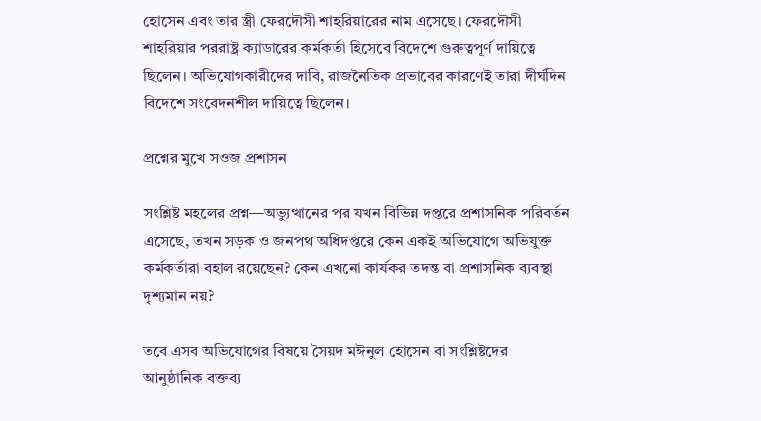হোসেন এবং তার স্ত্রী ফেরদৌসী শাহরিয়ারের নাম এসেছে। ফেরদৌসী শাহরিয়ার পররাষ্ট্র ক্যাডারের কর্মকর্তা হিসেবে বিদেশে গুরুত্বপূর্ণ দায়িত্বে ছিলেন। অভিযোগকারীদের দাবি, রাজনৈতিক প্রভাবের কারণেই তারা দীর্ঘদিন বিদেশে সংবেদনশীল দায়িত্বে ছিলেন।

প্রশ্নের মুখে সওজ প্রশাসন

সংশ্লিষ্ট মহলের প্রশ্ন—অভ্যুত্থানের পর যখন বিভিন্ন দপ্তরে প্রশাসনিক পরিবর্তন এসেছে, তখন সড়ক ও জনপথ অধিদপ্তরে কেন একই অভিযোগে অভিযুক্ত কর্মকর্তারা বহাল রয়েছেন? কেন এখনো কার্যকর তদন্ত বা প্রশাসনিক ব্যবস্থা দৃশ্যমান নয়?

তবে এসব অভিযোগের বিষয়ে সৈয়দ মঈনুল হোসেন বা সংশ্লিষ্টদের আনুষ্ঠানিক বক্তব্য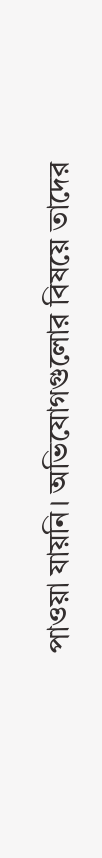পাওয়া যায়নি। অভিযোগগুলোর বিষয়ে তাদের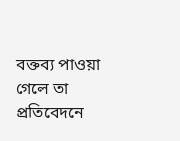বক্তব্য পাওয়া গেলে তা প্রতিবেদনে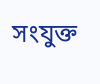সংযুক্ত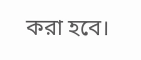করা হবে।